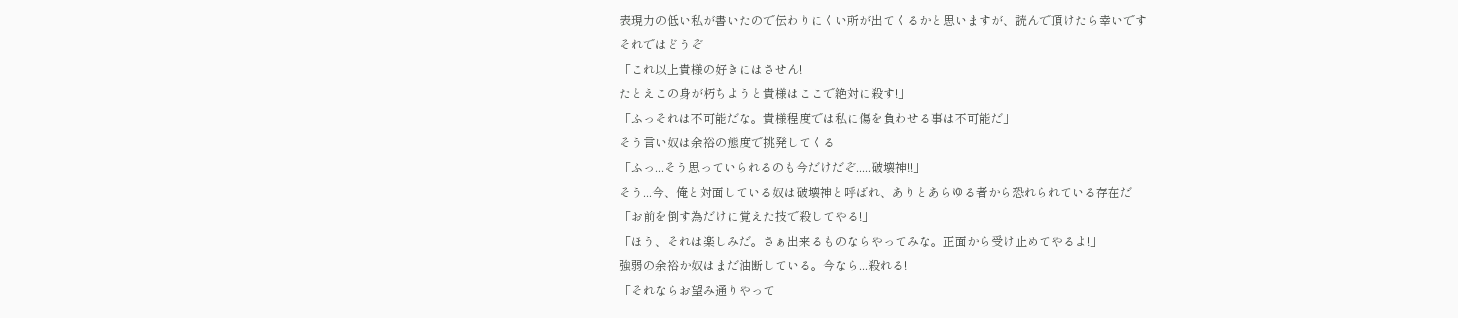表現力の低い私が書いたので伝わりにくい所が出てくるかと思いますが、読んで頂けたら幸いです
それではどうぞ
「これ以上貴様の好きにはさせん!
たとえこの身が朽ちようと貴様はここで絶対に殺す!」
「ふっそれは不可能だな。貴様程度では私に傷を負わせる事は不可能だ」
そう言い奴は余裕の態度で挑発してくる
「ふっ...そう思っていられるのも今だけだぞ.....破壊神!!」
そう...今、俺と対面している奴は破壊神と呼ばれ、ありとあらゆる者から恐れられている存在だ
「お前を倒す為だけに覚えた技で殺してやる!」
「ほう、それは楽しみだ。さぁ出来るものならやってみな。正面から受け止めてやるよ!」
強弱の余裕か奴はまだ油断している。今なら...殺れる!
「それならお望み通りやって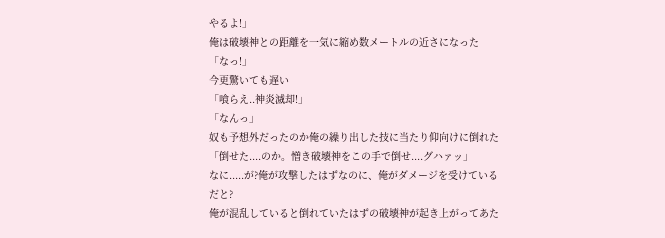やるよ!」
俺は破壊神との距離を一気に縮め数メートルの近さになった
「なっ!」
今更驚いても遅い
「喰らえ..神炎滅却!」
「なんっ」
奴も予想外だったのか俺の繰り出した技に当たり仰向けに倒れた
「倒せた....のか。憎き破壊神をこの手で倒せ....グハァッ」
なに.....が?俺が攻撃したはずなのに、俺がダメージを受けているだと?
俺が混乱していると倒れていたはずの破壊神が起き上がってあた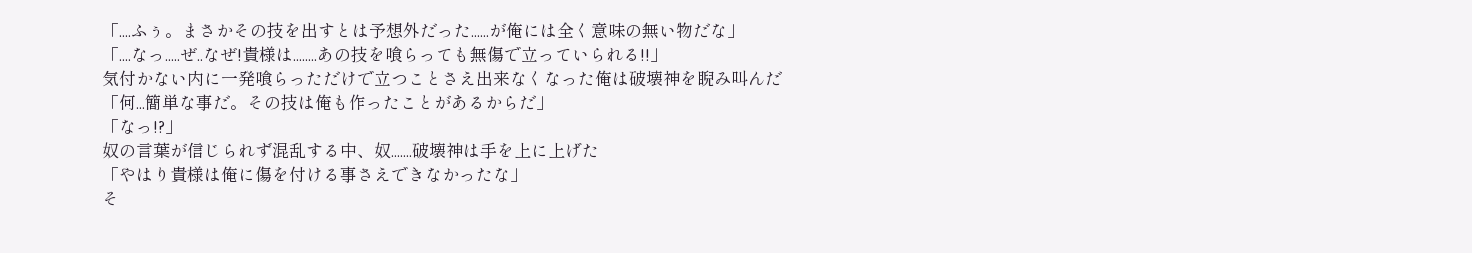「....ふぅ。まさかその技を出すとは予想外だった......が俺には全く意味の無い物だな」
「....なっ.....ぜ..なぜ!貴様は........あの技を喰らっても無傷で立っていられる!!」
気付かない内に一発喰らっただけで立つことさえ出来なくなった俺は破壊神を睨み叫んだ
「何...簡単な事だ。その技は俺も作ったことがあるからだ」
「なっ!?」
奴の言葉が信じられず混乱する中、奴.......破壊神は手を上に上げた
「やはり貴様は俺に傷を付ける事さえできなかったな」
そ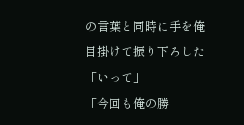の言葉と同時に手を俺目掛けて振り下ろした
「いって」
「今回も俺の勝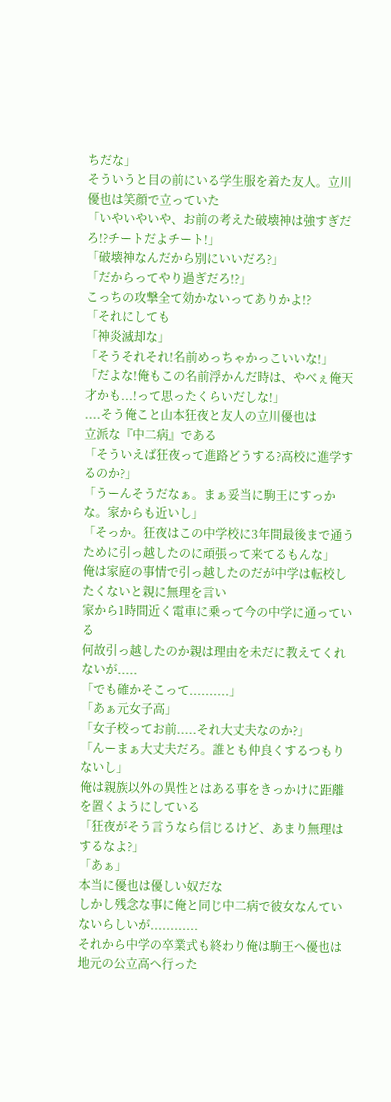ちだな」
そういうと目の前にいる学生服を着た友人。立川優也は笑顔で立っていた
「いやいやいや、お前の考えた破壊神は強すぎだろ!?チートだよチート!」
「破壊神なんだから別にいいだろ?」
「だからってやり過ぎだろ!?」
こっちの攻撃全て効かないってありかよ!?
「それにしても
「神炎滅却な」
「そうそれそれ!名前めっちゃかっこいいな!」
「だよな!俺もこの名前浮かんだ時は、やべぇ俺天才かも...!って思ったくらいだしな!」
....そう俺こと山本狂夜と友人の立川優也は
立派な『中二病』である
「そういえば狂夜って進路どうする?高校に進学するのか?」
「うーんそうだなぁ。まぁ妥当に駒王にすっかな。家からも近いし」
「そっか。狂夜はこの中学校に3年間最後まで通うために引っ越したのに頑張って来てるもんな」
俺は家庭の事情で引っ越したのだが中学は転校したくないと親に無理を言い
家から1時間近く電車に乗って今の中学に通っている
何故引っ越したのか親は理由を未だに教えてくれないが.....
「でも確かそこって..........」
「あぁ元女子高」
「女子校ってお前.....それ大丈夫なのか?」
「んーまぁ大丈夫だろ。誰とも仲良くするつもりないし」
俺は親族以外の異性とはある事をきっかけに距離を置くようにしている
「狂夜がそう言うなら信じるけど、あまり無理はするなよ?」
「あぁ」
本当に優也は優しい奴だな
しかし残念な事に俺と同じ中二病で彼女なんていないらしいが............
それから中学の卒業式も終わり俺は駒王へ優也は地元の公立高へ行った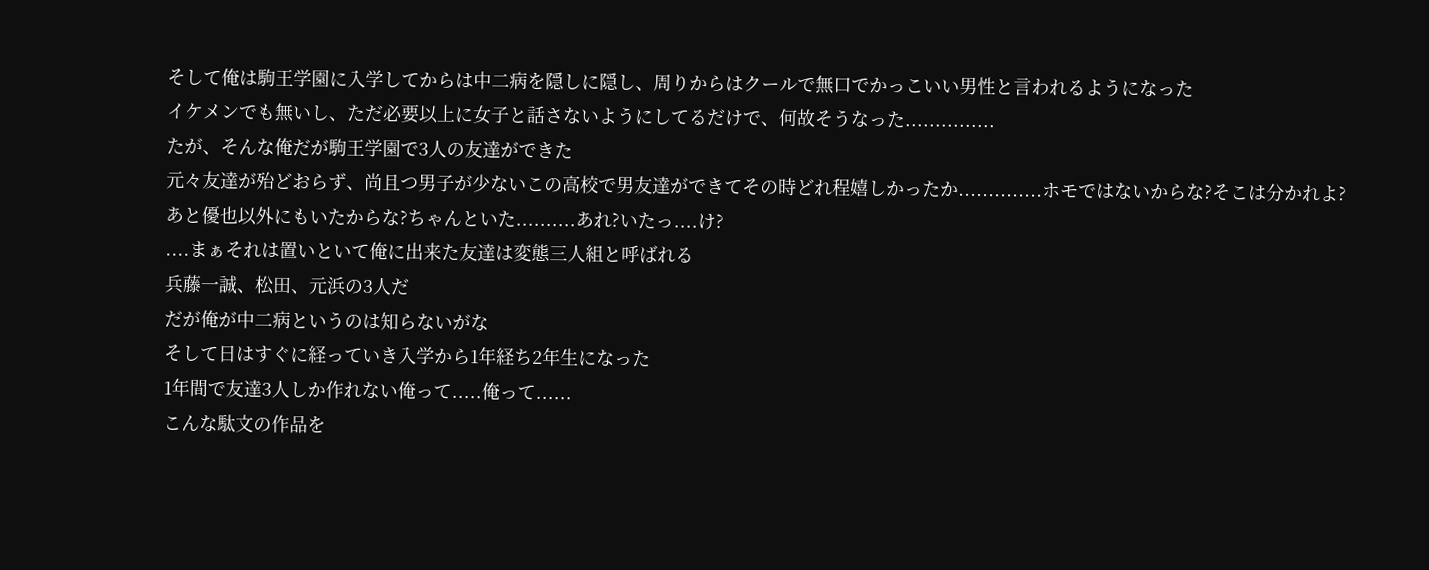そして俺は駒王学園に入学してからは中二病を隠しに隠し、周りからはクールで無口でかっこいい男性と言われるようになった
イケメンでも無いし、ただ必要以上に女子と話さないようにしてるだけで、何故そうなった...............
たが、そんな俺だが駒王学園で3人の友達ができた
元々友達が殆どおらず、尚且つ男子が少ないこの高校で男友達ができてその時どれ程嬉しかったか..............ホモではないからな?そこは分かれよ?
あと優也以外にもいたからな?ちゃんといた..........あれ?いたっ....け?
....まぁそれは置いといて俺に出来た友達は変態三人組と呼ばれる
兵藤一誠、松田、元浜の3人だ
だが俺が中二病というのは知らないがな
そして日はすぐに経っていき入学から1年経ち2年生になった
1年間で友達3人しか作れない俺って.....俺って......
こんな駄文の作品を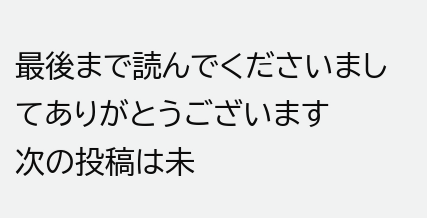最後まで読んでくださいましてありがとうございます
次の投稿は未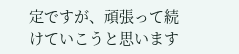定ですが、頑張って続けていこうと思います